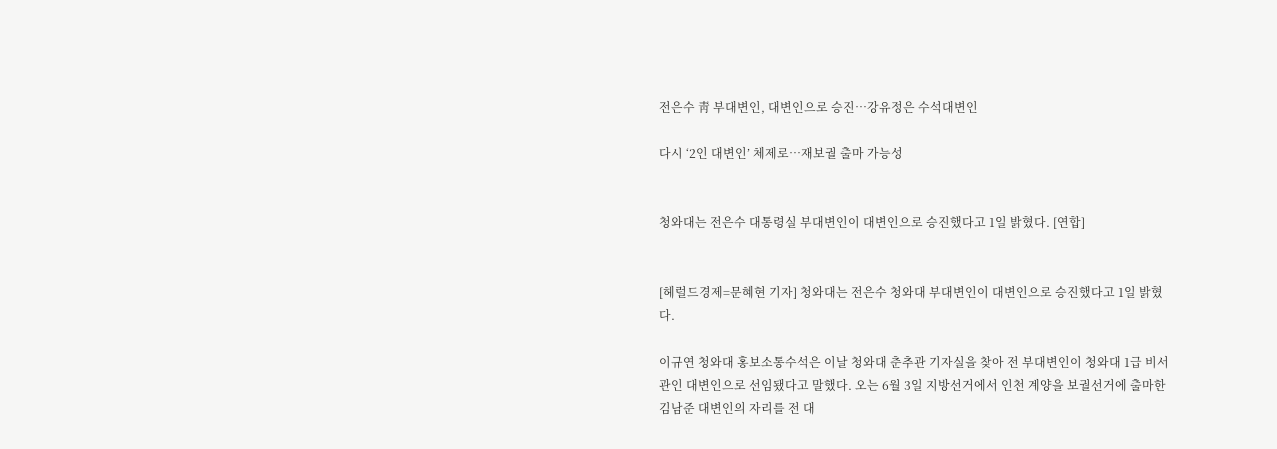전은수 靑 부대변인, 대변인으로 승진…강유정은 수석대변인

다시 ‘2인 대변인’ 체제로…재보궐 출마 가능성


청와대는 전은수 대통령실 부대변인이 대변인으로 승진했다고 1일 밝혔다. [연합]


[헤럴드경제=문혜현 기자] 청와대는 전은수 청와대 부대변인이 대변인으로 승진했다고 1일 밝혔다.

이규연 청와대 홍보소통수석은 이날 청와대 춘추관 기자실을 찾아 전 부대변인이 청와대 1급 비서관인 대변인으로 선임됐다고 말했다. 오는 6월 3일 지방선거에서 인천 계양을 보궐선거에 출마한 김남준 대변인의 자리를 전 대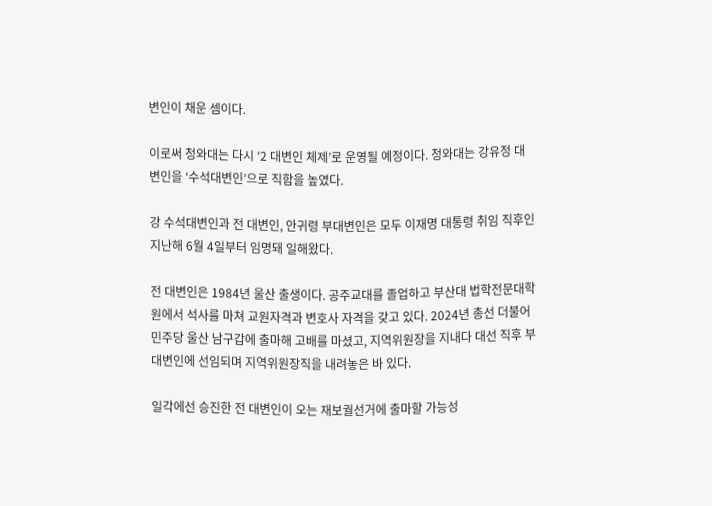변인이 채운 셈이다.

이로써 청와대는 다시 ‘2 대변인 체제’로 운영될 예정이다. 청와대는 강유정 대변인을 ‘수석대변인’으로 직함을 높였다.

강 수석대변인과 전 대변인, 안귀령 부대변인은 모두 이재명 대통령 취임 직후인 지난해 6월 4일부터 임명돼 일해왔다.

전 대변인은 1984년 울산 출생이다. 공주교대를 졸업하고 부산대 법학전문대학원에서 석사를 마쳐 교원자격과 변호사 자격을 갖고 있다. 2024년 총선 더불어민주당 울산 남구갑에 출마해 고배를 마셨고, 지역위원장을 지내다 대선 직후 부대변인에 선임되며 지역위원장직을 내려놓은 바 있다.

일각에선 승진한 전 대변인이 오는 재보궐선거에 출마할 가능성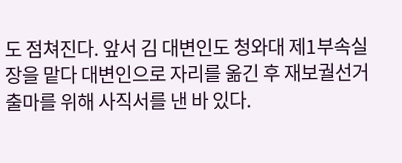도 점쳐진다. 앞서 김 대변인도 청와대 제1부속실장을 맡다 대변인으로 자리를 옮긴 후 재보궐선거 출마를 위해 사직서를 낸 바 있다.